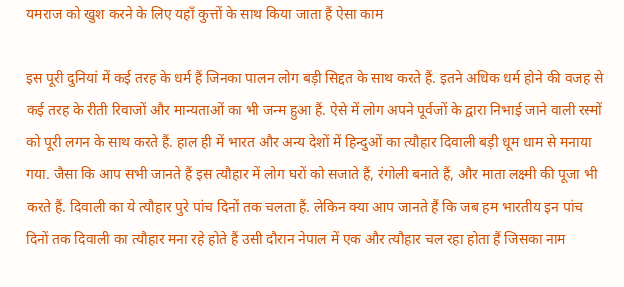यमराज को खुश करने के लिए यहाँ कुत्तों के साथ किया जाता हैं ऐसा काम

इस पूरी दुनियां में कई तरह के धर्म हैं जिनका पालन लोग बड़ी सिद्दत के साथ करते हैं. इतने अधिक धर्म होने की वजह से कई तरह के रीती रिवाजों और मान्यताओं का भी जन्म हुआ हैं. ऐसे में लोग अपने पूर्वजों के द्वारा निभाई जाने वाली रस्मों को पूरी लगन के साथ करते हैं. हाल ही में भारत और अन्य देशों में हिन्दुओं का त्यौहार दिवाली बड़ी धूम धाम से मनाया गया. जैसा कि आप सभी जानते हैं इस त्यौहार में लोग घरों को सजाते हैं, रंगोली बनाते हैं, और माता लक्ष्मी की पूजा भी करते हैं. दिवाली का ये त्यौहार पुरे पांच दिनों तक चलता हैं. लेकिन क्या आप जानते हैं कि जब हम भारतीय इन पांच दिनों तक दिवाली का त्यौहार मना रहे होते हैं उसी दौरान नेपाल में एक और त्यौहार चल रहा होता हैं जिसका नाम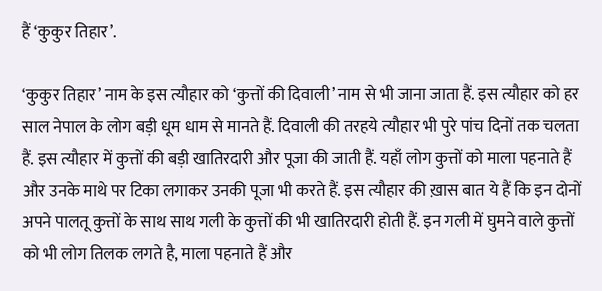हैं ‘कुकुर तिहार’.

‘कुकुर तिहार’ नाम के इस त्यौहार को ‘कुत्तों की दिवाली’ नाम से भी जाना जाता हैं. इस त्यौहार को हर साल नेपाल के लोग बड़ी धूम धाम से मानते हैं. दिवाली की तरहये त्यौहार भी पुरे पांच दिनों तक चलता हैं. इस त्यौहार में कुत्तों की बड़ी खातिरदारी और पूजा की जाती हैं. यहाँ लोग कुत्तों को माला पहनाते हैं और उनके माथे पर टिका लगाकर उनकी पूजा भी करते हैं. इस त्यौहार की ख़ास बात ये हैं कि इन दोनों अपने पालतू कुत्तों के साथ साथ गली के कुत्तों की भी खातिरदारी होती हैं. इन गली में घुमने वाले कुत्तों को भी लोग तिलक लगते है, माला पहनाते हैं और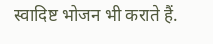स्वादिष्ट भोजन भी कराते हैं.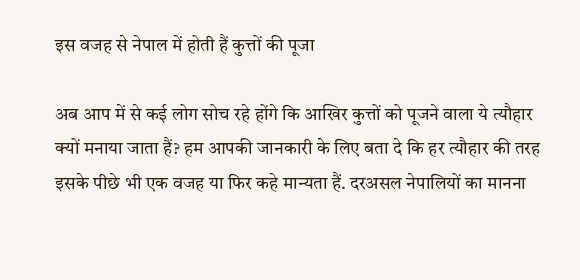इस वजह से नेपाल में होती हैं कुत्तों की पूजा

अब आप में से कई लोग सोच रहे होंगे कि आखिर कुत्तों को पूजने वाला ये त्यौहार क्यों मनाया जाता हैं? हम आपकी जानकारी के लिए बता दे कि हर त्यौहार की तरह इसके पीछे भी एक वजह या फिर कहे मान्यता हैं. दरअसल नेपालियों का मानना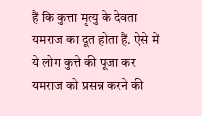हैं कि कुत्ता मृत्यु के देवता यमराज का दूत होता हैं. ऐसे में ये लोग कुत्ते की पूजा कर यमराज को प्रसन्न करने की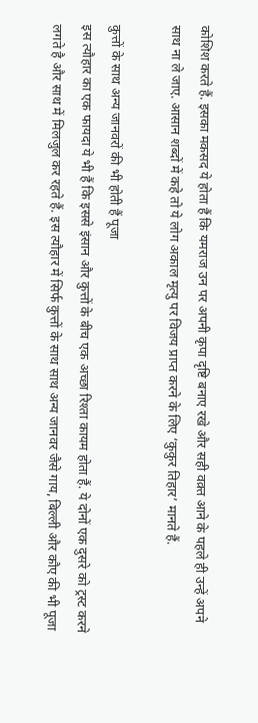कोशिश करते हैं. इसका मकसद ये होता हैं कि यमराज उन पर अपनी कृपा दृष्टि बनाए रखे और सही वक़्त आने के पहले ही उन्हें अपने साथ ना ले जाए. आसान शब्दों में कहे तो ये लोग अकाल मृत्यु पर विजय प्राप्त करने के लिए ‘कुकुर तिहार’ मानते हैं.

कुत्तों के साथ अन्य जानवरों की भी होती हैं पूजा
इस त्यौहार का एक फायदा ये भी हैं कि इससे इंसान और कुत्तों के बीच एक अच्छा रिश्ता कायम होता हैं. ये दोनों एक दुसरे को ट्रस्ट करने लगते है और साथ में मिलजुल कर रहते हैं. इस त्यौहार में सिर्फ कुत्तों के साथ साथ अन्य जानवर जैसे गाय, बिल्ली और कौए की भी पूजा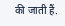की जाती हैं.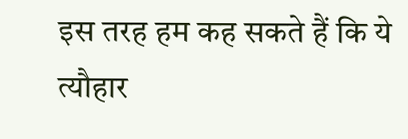इस तरह हम कह सकते हैं कि ये त्यौहार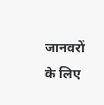जानवरों के लिए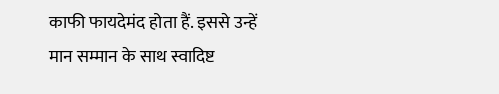काफी फायदेमंद होता हैं. इससे उन्हें मान सम्मान के साथ स्वादिष्ट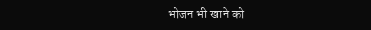भोजन भी खाने को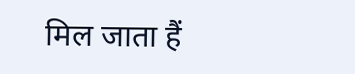मिल जाता हैं